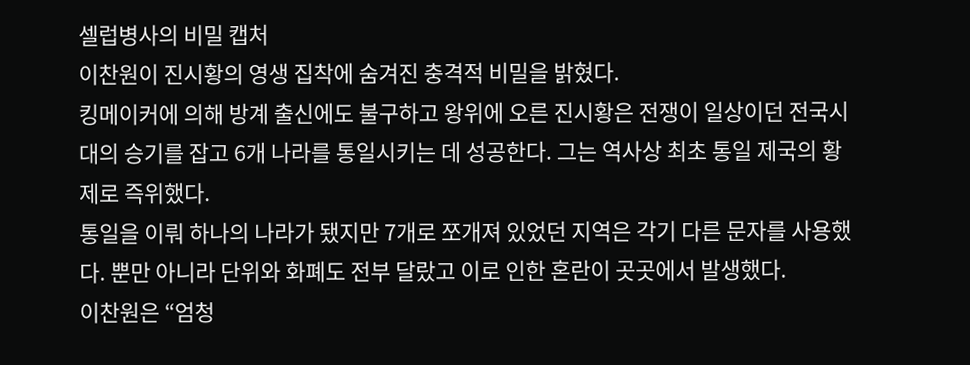셀럽병사의 비밀 캡처
이찬원이 진시황의 영생 집착에 숨겨진 충격적 비밀을 밝혔다.
킹메이커에 의해 방계 출신에도 불구하고 왕위에 오른 진시황은 전쟁이 일상이던 전국시대의 승기를 잡고 6개 나라를 통일시키는 데 성공한다. 그는 역사상 최초 통일 제국의 황제로 즉위했다.
통일을 이뤄 하나의 나라가 됐지만 7개로 쪼개져 있었던 지역은 각기 다른 문자를 사용했다. 뿐만 아니라 단위와 화폐도 전부 달랐고 이로 인한 혼란이 곳곳에서 발생했다.
이찬원은 “엄청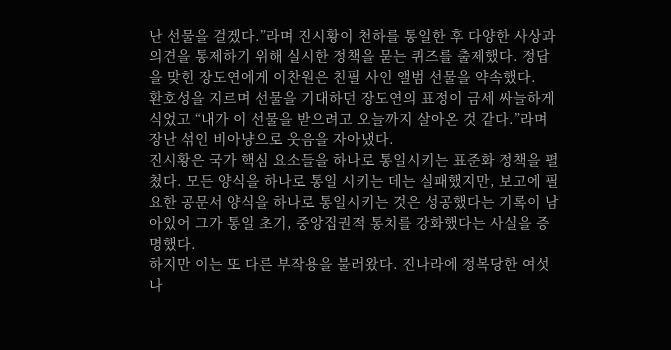난 선물을 걸겠다.”라며 진시황이 천하를 통일한 후 다양한 사상과 의견을 통제하기 위해 실시한 정책을 묻는 퀴즈를 출제했다. 정답을 맞힌 장도연에게 이찬원은 친필 사인 앨범 선물을 약속했다.
환호성을 지르며 선물을 기대하던 장도연의 표정이 금세 싸늘하게 식었고 “내가 이 선물을 받으려고 오늘까지 살아온 것 같다.”라며 장난 섞인 비아냥으로 웃음을 자아냈다.
진시황은 국가 핵심 요소들을 하나로 통일시키는 표준화 정책을 펼쳤다. 모든 양식을 하나로 통일 시키는 데는 실패했지만, 보고에 필요한 공문서 양식을 하나로 통일시키는 것은 성공했다는 기록이 남아있어 그가 통일 초기, 중앙집권적 통치를 강화했다는 사실을 증명했다.
하지만 이는 또 다른 부작용을 불러왔다. 진나라에 정복당한 여섯 나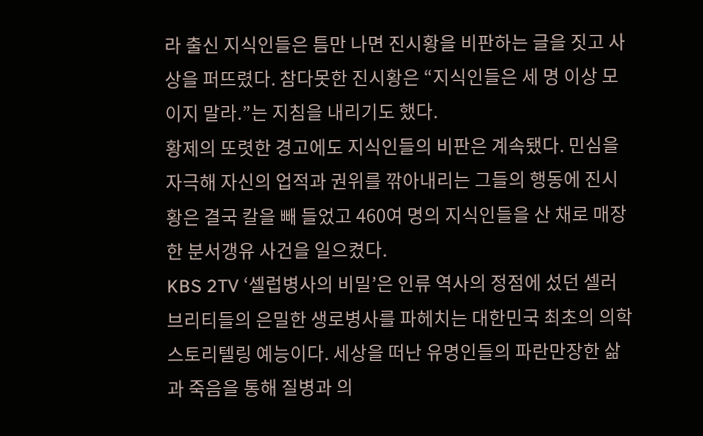라 출신 지식인들은 틈만 나면 진시황을 비판하는 글을 짓고 사상을 퍼뜨렸다. 참다못한 진시황은 “지식인들은 세 명 이상 모이지 말라.”는 지침을 내리기도 했다.
황제의 또렷한 경고에도 지식인들의 비판은 계속됐다. 민심을 자극해 자신의 업적과 권위를 깎아내리는 그들의 행동에 진시황은 결국 칼을 빼 들었고 460여 명의 지식인들을 산 채로 매장한 분서갱유 사건을 일으켰다.
KBS 2TV ‘셀럽병사의 비밀’은 인류 역사의 정점에 섰던 셀러브리티들의 은밀한 생로병사를 파헤치는 대한민국 최초의 의학 스토리텔링 예능이다. 세상을 떠난 유명인들의 파란만장한 삶과 죽음을 통해 질병과 의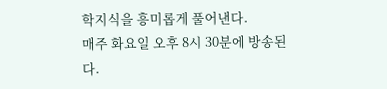학지식을 흥미롭게 풀어낸다.
매주 화요일 오후 8시 30분에 방송된다.